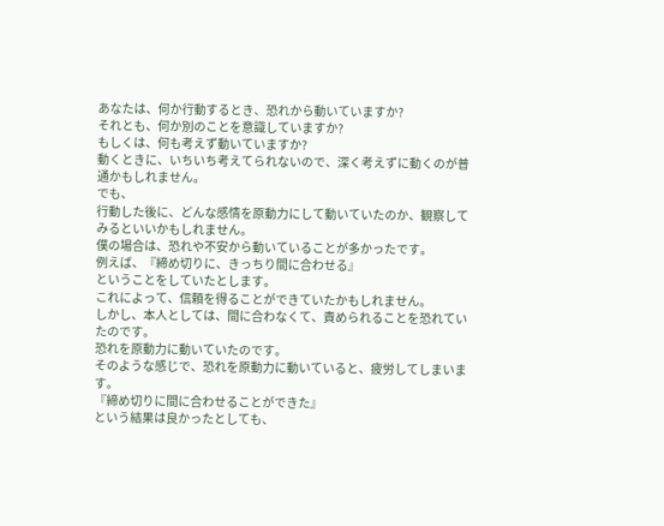あなたは、何か行動するとき、恐れから動いていますか?
それとも、何か別のことを意識していますか?
もしくは、何も考えず動いていますか?
動くときに、いちいち考えてられないので、深く考えずに動くのが普通かもしれません。
でも、
行動した後に、どんな感情を原動力にして動いていたのか、観察してみるといいかもしれません。
僕の場合は、恐れや不安から動いていることが多かったです。
例えば、『締め切りに、きっちり間に合わせる』
ということをしていたとします。
これによって、信頼を得ることができていたかもしれません。
しかし、本人としては、間に合わなくて、責められることを恐れていたのです。
恐れを原動力に動いていたのです。
そのような感じで、恐れを原動力に動いていると、疲労してしまいます。
『締め切りに間に合わせることができた』
という結果は良かったとしても、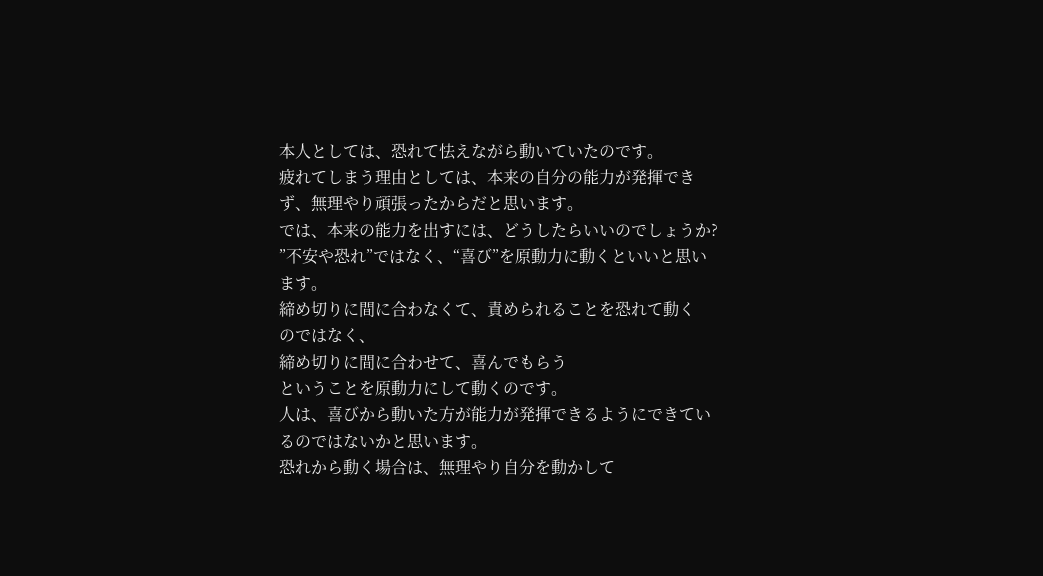本人としては、恐れて怯えながら動いていたのです。
疲れてしまう理由としては、本来の自分の能力が発揮できず、無理やり頑張ったからだと思います。
では、本来の能力を出すには、どうしたらいいのでしょうか?
”不安や恐れ”ではなく、“喜び”を原動力に動くといいと思います。
締め切りに間に合わなくて、責められることを恐れて動く
のではなく、
締め切りに間に合わせて、喜んでもらう
ということを原動力にして動くのです。
人は、喜びから動いた方が能力が発揮できるようにできているのではないかと思います。
恐れから動く場合は、無理やり自分を動かして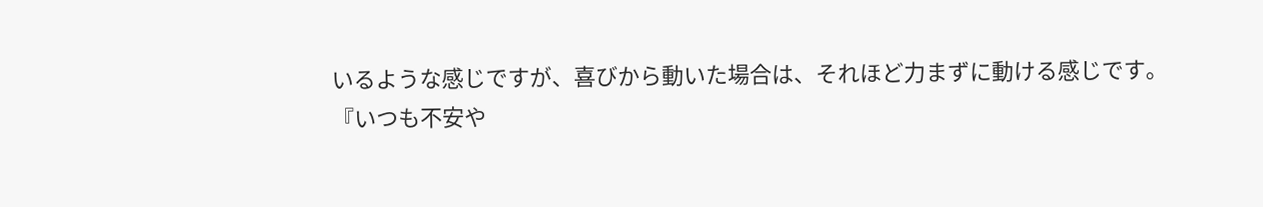いるような感じですが、喜びから動いた場合は、それほど力まずに動ける感じです。
『いつも不安や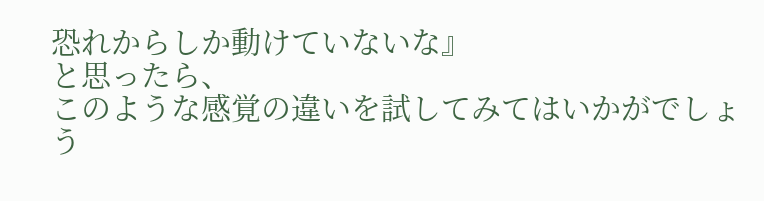恐れからしか動けていないな』
と思ったら、
このような感覚の違いを試してみてはいかがでしょう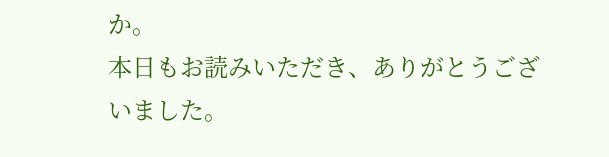か。
本日もお読みいただき、ありがとうございました。